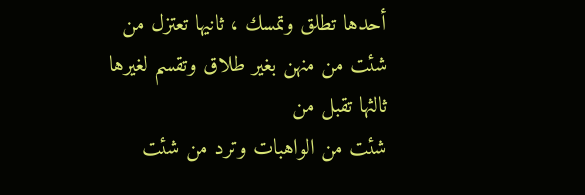أحدها تطلق وتمسك ، ثانيها تعتزل من شئت من منهن بغير طلاق وتقسم لغيرها ثالثها تقبل من
شئت من الواهبات وترد من شئت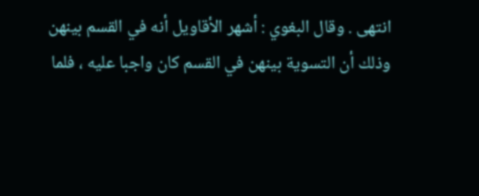انتهى . وقال البغوي : أشهر الأقاويل أنه في القسم بينهن
وذلك أن التسوية بينهن في القسم كان واجبا عليه ، فلما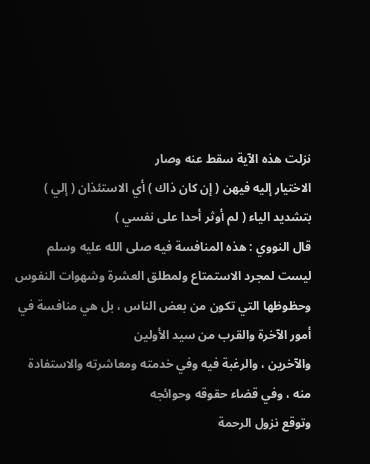نزلت هذه الآية سقط عنه وصار
الاختيار إليه فيهن ( إن كان ذاك ) أي الاستئذان ( إلي ) بتشديد الياء ( لم أوثر أحدا على نفسي )
قال النووي : هذه المنافسة فيه صلى الله عليه وسلم ليست لمجرد الاستمتاع ولمطلق العشرة وشهوات النفوس
وحظوظها التي تكون من بعض الناس ، بل هي منافسة في أمور الآخرة والقرب من سيد الأولين
والآخرين ، والرغبة فيه وفي خدمته ومعاشرته والاستفادة منه ، وفي قضاء حقوقه وحوائجه
وتوقع نزول الرحمة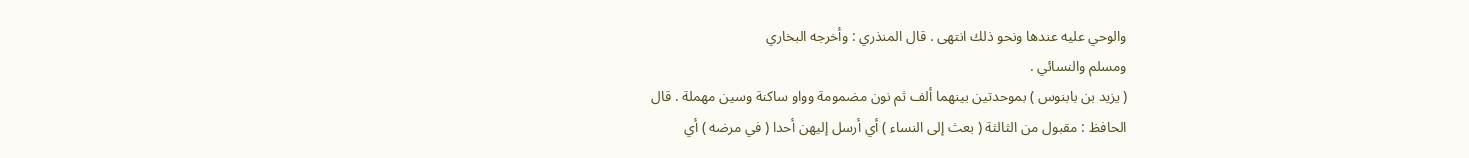والوحي عليه عندها ونحو ذلك انتهى . قال المنذري : وأخرجه البخاري
ومسلم والنسائي .
( يزيد بن بابنوس ) بموحدتين بينهما ألف ثم نون مضمومة وواو ساكنة وسين مهملة . قال
الحافظ : مقبول من الثالثة ( بعث إلى النساء ) أي أرسل إليهن أحدا ( في مرضه ) أي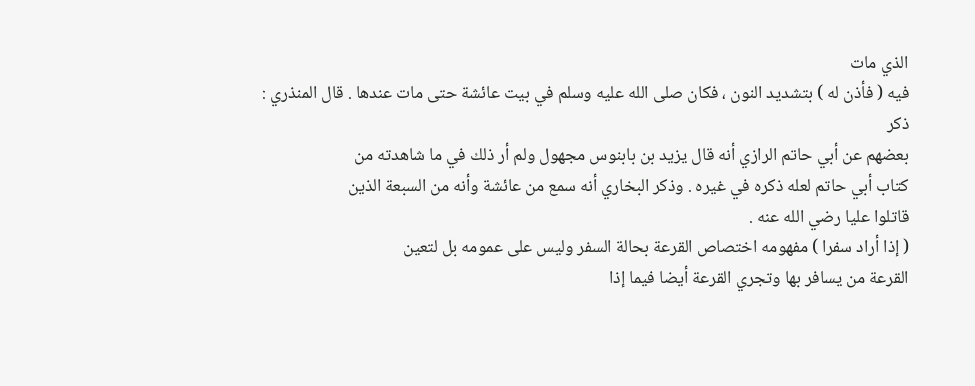الذي مات
فيه ( فأذن له ) بتشديد النون ، فكان صلى الله عليه وسلم في بيت عائشة حتى مات عندها . قال المنذري : ذكر
بعضهم عن أبي حاتم الرازي أنه قال يزيد بن بابنوس مجهول ولم أر ذلك في ما شاهدته من
كتاب أبي حاتم لعله ذكره في غيره . وذكر البخاري أنه سمع من عائشة وأنه من السبعة الذين
قاتلوا عليا رضي الله عنه .
( إذا أراد سفرا ) مفهومه اختصاص القرعة بحالة السفر وليس على عمومه بل لتعين
القرعة من يسافر بها وتجري القرعة أيضا فيما إذا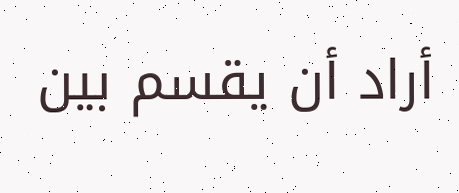أراد أن يقسم بين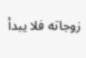زوجاته فلا يبدأ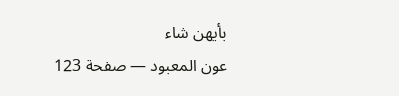بأيهن شاء
عون المعبود — صفحة 123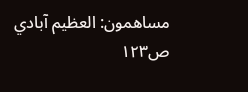مساهمون: العظيم آبادي
ص١٢٣